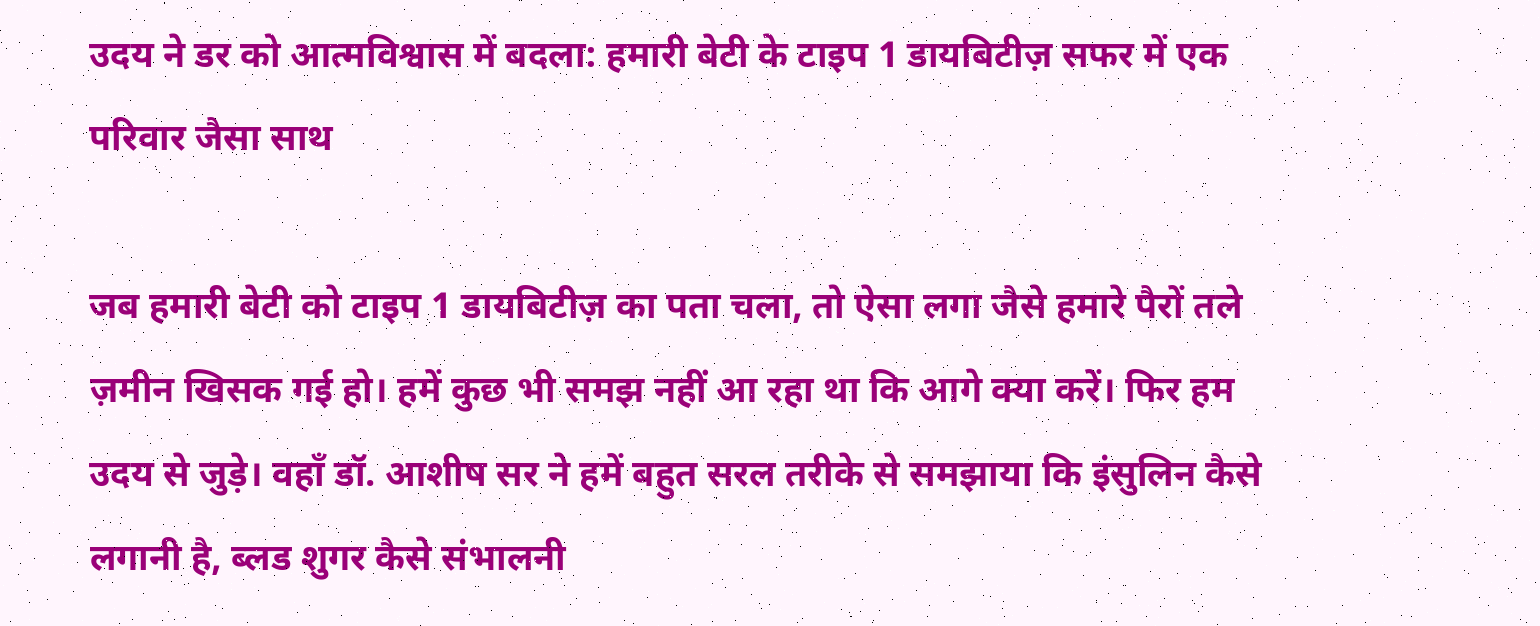उदय ने डर को आत्मविश्वास में बदला: हमारी बेटी के टाइप 1 डायबिटीज़ सफर में एक परिवार जैसा साथ

जब हमारी बेटी को टाइप 1 डायबिटीज़ का पता चला, तो ऐसा लगा जैसे हमारे पैरों तले ज़मीन खिसक गई हो। हमें कुछ भी समझ नहीं आ रहा था कि आगे क्या करें। फिर हम उदय से जुड़े। वहाँ डॉ. आशीष सर ने हमें बहुत सरल तरीके से समझाया कि इंसुलिन कैसे लगानी है, ब्लड शुगर कैसे संभालनी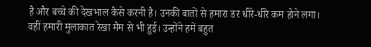है और बच्चे की देखभाल कैसे करनी है। उनकी बातों से हमारा डर धीरे-धीरे कम होने लगा।
वहीं हमारी मुलाकात रेखा मैम से भी हुई। उन्होंने हमें बहुत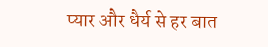प्यार और धैर्य से हर बात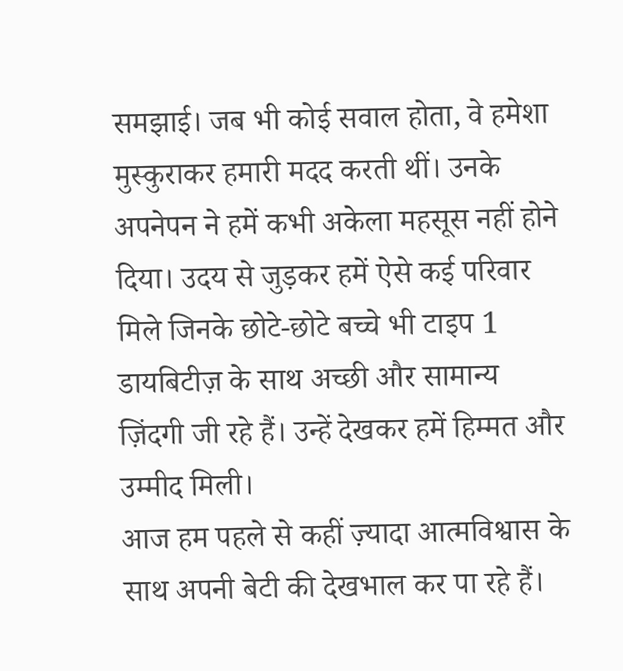समझाई। जब भी कोई सवाल होता, वे हमेशा मुस्कुराकर हमारी मदद करती थीं। उनके अपनेपन ने हमें कभी अकेला महसूस नहीं होने दिया। उदय से जुड़कर हमें ऐसे कई परिवार मिले जिनके छोटे-छोटे बच्चे भी टाइप 1 डायबिटीज़ के साथ अच्छी और सामान्य ज़िंदगी जी रहे हैं। उन्हें देखकर हमें हिम्मत और उम्मीद मिली।
आज हम पहले से कहीं ज़्यादा आत्मविश्वास के साथ अपनी बेटी की देखभाल कर पा रहे हैं।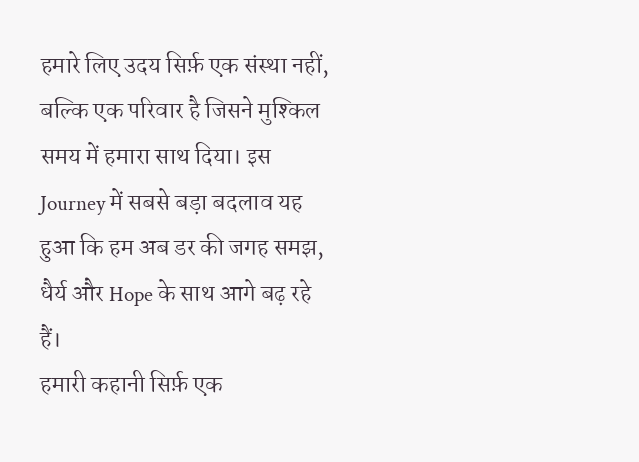हमारे लिए उदय सिर्फ़ एक संस्था नहीं, बल्कि एक परिवार है जिसने मुश्किल समय में हमारा साथ दिया। इस Journey में सबसे बड़ा बदलाव यह हुआ कि हम अब डर की जगह समझ, धैर्य और Hope के साथ आगे बढ़ रहे हैं।
हमारी कहानी सिर्फ़ एक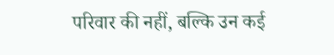परिवार की नहीं, बल्कि उन कई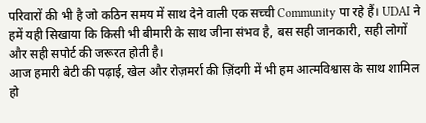परिवारों की भी है जो कठिन समय में साथ देने वाली एक सच्ची Community पा रहे हैं। UDAI ने हमें यही सिखाया कि किसी भी बीमारी के साथ जीना संभव है, बस सही जानकारी, सही लोगों और सही सपोर्ट की जरूरत होती है।
आज हमारी बेटी की पढ़ाई, खेल और रोज़मर्रा की ज़िंदगी में भी हम आत्मविश्वास के साथ शामिल हो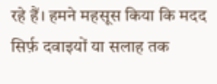रहे हैं। हमने महसूस किया कि मदद सिर्फ़ दवाइयों या सलाह तक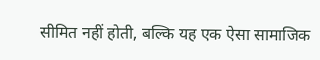सीमित नहीं होती, बल्कि यह एक ऐसा सामाजिक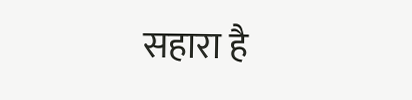सहारा है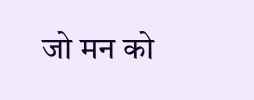जो मन को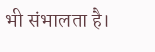भी संभालता है।